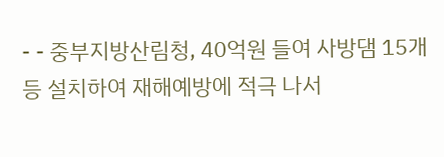- - 중부지방산림청, 40억원 들여 사방댐 15개 등 설치하여 재해예방에 적극 나서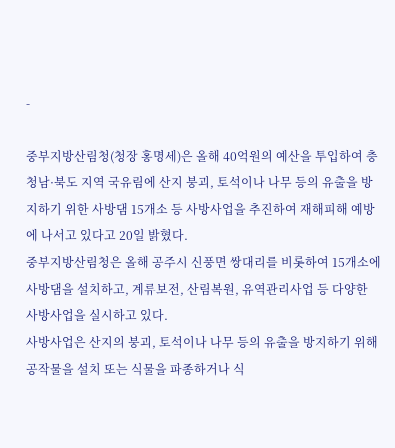-

중부지방산림청(청장 홍명세)은 올해 40억원의 예산을 투입하여 충청남·북도 지역 국유림에 산지 붕괴, 토석이나 나무 등의 유출을 방지하기 위한 사방댐 15개소 등 사방사업을 추진하여 재해피해 예방에 나서고 있다고 20일 밝혔다.
중부지방산림청은 올해 공주시 신풍면 쌍대리를 비롯하여 15개소에 사방댐을 설치하고, 계류보전, 산림복원, 유역관리사업 등 다양한 사방사업을 실시하고 있다.
사방사업은 산지의 붕괴, 토석이나 나무 등의 유출을 방지하기 위해 공작물을 설치 또는 식물을 파종하거나 식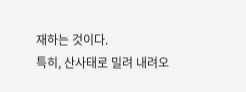재하는 것이다.
특히, 산사태로 밀려 내려오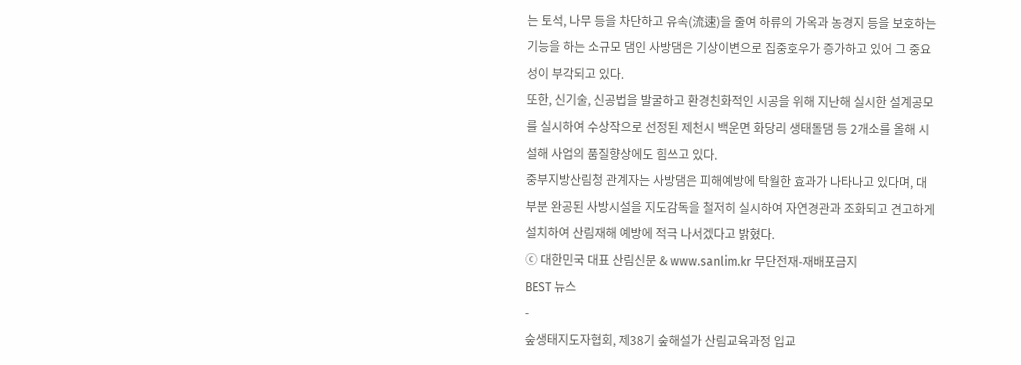는 토석, 나무 등을 차단하고 유속(流速)을 줄여 하류의 가옥과 농경지 등을 보호하는 기능을 하는 소규모 댐인 사방댐은 기상이변으로 집중호우가 증가하고 있어 그 중요성이 부각되고 있다.
또한, 신기술, 신공법을 발굴하고 환경친화적인 시공을 위해 지난해 실시한 설계공모를 실시하여 수상작으로 선정된 제천시 백운면 화당리 생태돌댐 등 2개소를 올해 시설해 사업의 품질향상에도 힘쓰고 있다.
중부지방산림청 관계자는 사방댐은 피해예방에 탁월한 효과가 나타나고 있다며, 대부분 완공된 사방시설을 지도감독을 철저히 실시하여 자연경관과 조화되고 견고하게 설치하여 산림재해 예방에 적극 나서겠다고 밝혔다.
ⓒ 대한민국 대표 산림신문 & www.sanlim.kr 무단전재-재배포금지
BEST 뉴스
-
숲생태지도자협회, 제38기 숲해설가 산림교육과정 입교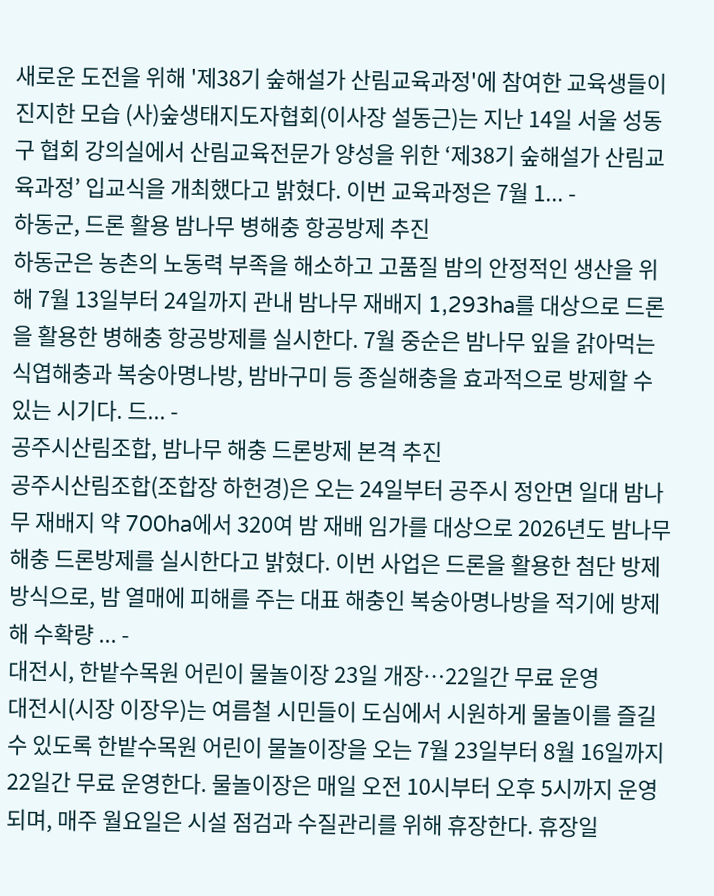새로운 도전을 위해 '제38기 숲해설가 산림교육과정'에 참여한 교육생들이 진지한 모습 (사)숲생태지도자협회(이사장 설동근)는 지난 14일 서울 성동구 협회 강의실에서 산림교육전문가 양성을 위한 ‘제38기 숲해설가 산림교육과정’ 입교식을 개최했다고 밝혔다. 이번 교육과정은 7월 1... -
하동군, 드론 활용 밤나무 병해충 항공방제 추진
하동군은 농촌의 노동력 부족을 해소하고 고품질 밤의 안정적인 생산을 위해 7월 13일부터 24일까지 관내 밤나무 재배지 1,293ha를 대상으로 드론을 활용한 병해충 항공방제를 실시한다. 7월 중순은 밤나무 잎을 갉아먹는 식엽해충과 복숭아명나방, 밤바구미 등 종실해충을 효과적으로 방제할 수 있는 시기다. 드... -
공주시산림조합, 밤나무 해충 드론방제 본격 추진
공주시산림조합(조합장 하헌경)은 오는 24일부터 공주시 정안면 일대 밤나무 재배지 약 700ha에서 320여 밤 재배 임가를 대상으로 2026년도 밤나무 해충 드론방제를 실시한다고 밝혔다. 이번 사업은 드론을 활용한 첨단 방제 방식으로, 밤 열매에 피해를 주는 대표 해충인 복숭아명나방을 적기에 방제해 수확량 ... -
대전시, 한밭수목원 어린이 물놀이장 23일 개장…22일간 무료 운영
대전시(시장 이장우)는 여름철 시민들이 도심에서 시원하게 물놀이를 즐길 수 있도록 한밭수목원 어린이 물놀이장을 오는 7월 23일부터 8월 16일까지 22일간 무료 운영한다. 물놀이장은 매일 오전 10시부터 오후 5시까지 운영되며, 매주 월요일은 시설 점검과 수질관리를 위해 휴장한다. 휴장일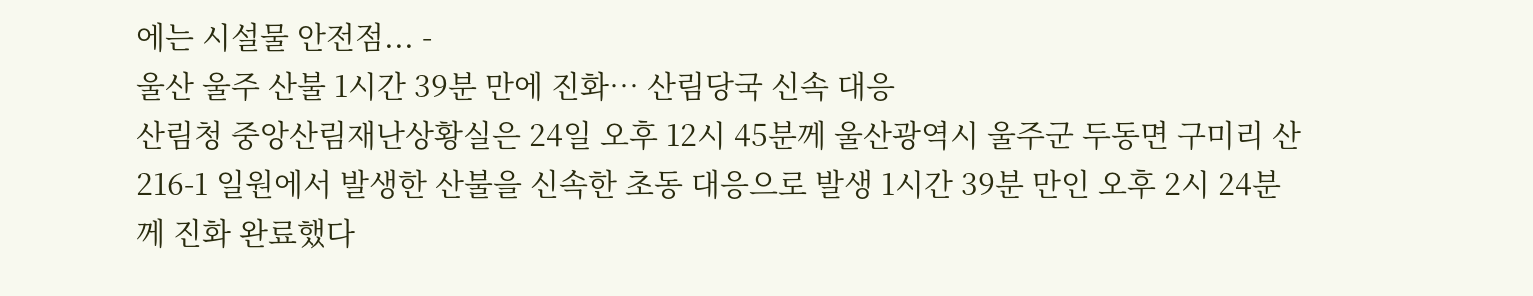에는 시설물 안전점... -
울산 울주 산불 1시간 39분 만에 진화… 산림당국 신속 대응
산림청 중앙산림재난상황실은 24일 오후 12시 45분께 울산광역시 울주군 두동면 구미리 산216-1 일원에서 발생한 산불을 신속한 초동 대응으로 발생 1시간 39분 만인 오후 2시 24분께 진화 완료했다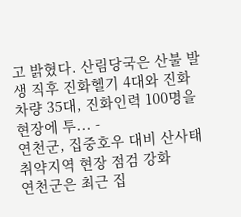고 밝혔다. 산림당국은 산불 발생 직후 진화헬기 4대와 진화차량 35대, 진화인력 100명을 현장에 투... -
연천군, 집중호우 대비 산사태 취약지역 현장 점검 강화
연천군은 최근 집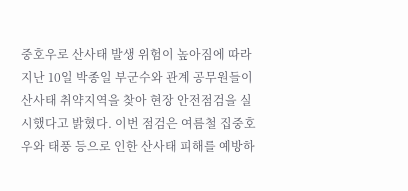중호우로 산사태 발생 위험이 높아짐에 따라 지난 10일 박종일 부군수와 관계 공무원들이 산사태 취약지역을 찾아 현장 안전점검을 실시했다고 밝혔다. 이번 점검은 여름철 집중호우와 태풍 등으로 인한 산사태 피해를 예방하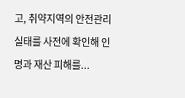고, 취약지역의 안전관리 실태를 사전에 확인해 인명과 재산 피해를...